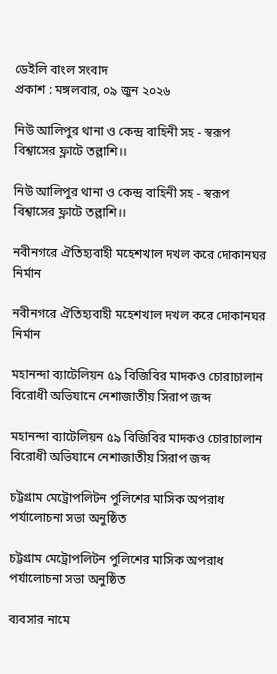ডেইলি বাংল সংবাদ
প্রকাশ : মঙ্গলবার, ০৯ জুন ২০২৬

নিউ আলিপুর থানা ও কেন্দ্র বাহিনী সহ - স্বরূপ বিশ্বাসের ফ্লাটে তল্লাশি।।

নিউ আলিপুর থানা ও কেন্দ্র বাহিনী সহ - স্বরূপ বিশ্বাসের ফ্লাটে তল্লাশি।।

নবীনগরে ঐতিহ্যবাহী মহেশখাল দখল করে দোকানঘর নির্মান

নবীনগরে ঐতিহ্যবাহী মহেশখাল দখল করে দোকানঘর নির্মান

মহানন্দা ব্যাটেলিয়ন ৫৯ বিজিবির মাদকও চোরাচালান  বিরোধী অভিযানে নেশাজাতীয় সিরাপ জব্দ

মহানন্দা ব্যাটেলিয়ন ৫৯ বিজিবির মাদকও চোরাচালান বিরোধী অভিযানে নেশাজাতীয় সিরাপ জব্দ

চট্টগ্রাম মেট্রোপলিটন পুলিশের মাসিক অপরাধ পর্যালোচনা সভা অনুষ্ঠিত

চট্টগ্রাম মেট্রোপলিটন পুলিশের মাসিক অপরাধ পর্যালোচনা সভা অনুষ্ঠিত

ব্যবসার নামে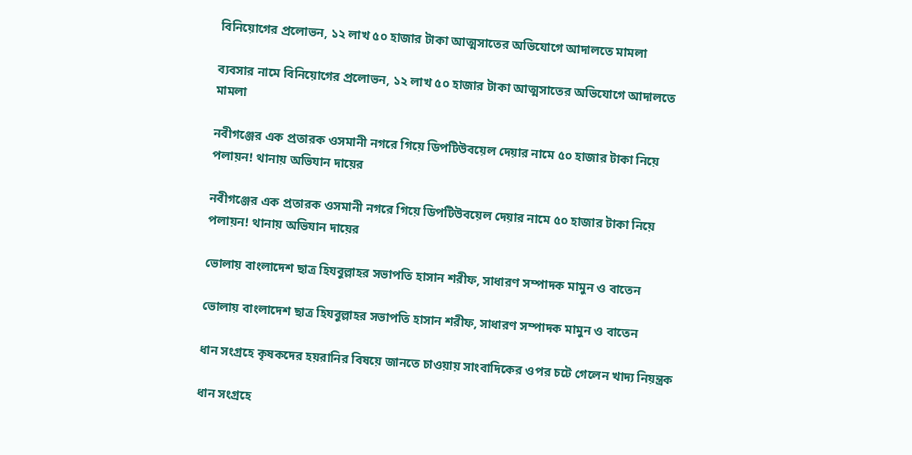বিনিয়োগের প্রলোভন, ১২ লাখ ৫০ হাজার টাকা আত্মসাতের অভিযোগে আদালতে মামলা

ব্যবসার নামে বিনিয়োগের প্রলোভন, ১২ লাখ ৫০ হাজার টাকা আত্মসাতের অভিযোগে আদালতে মামলা

নবীগঞ্জের এক প্রতারক ওসমানী নগরে গিয়ে ডিপটিউবয়েল দেয়ার নামে ৫০ হাজার টাকা নিয়ে পলায়ন! থানায় অভিযান দায়ের

নবীগঞ্জের এক প্রতারক ওসমানী নগরে গিয়ে ডিপটিউবয়েল দেয়ার নামে ৫০ হাজার টাকা নিয়ে পলায়ন! থানায় অভিযান দায়ের

ভোলায় বাংলাদেশ ছাত্র হিযবুল্লাহর সভাপতি হাসান শরীফ, সাধারণ সম্পাদক মামুন ও বাতেন

ভোলায় বাংলাদেশ ছাত্র হিযবুল্লাহর সভাপতি হাসান শরীফ, সাধারণ সম্পাদক মামুন ও বাতেন

ধান সংগ্রহে কৃষকদের হয়রানির বিষয়ে জানতে চাওয়ায় সাংবাদিকের ওপর চটে গেলেন খাদ্য নিয়ন্ত্রক

ধান সংগ্রহে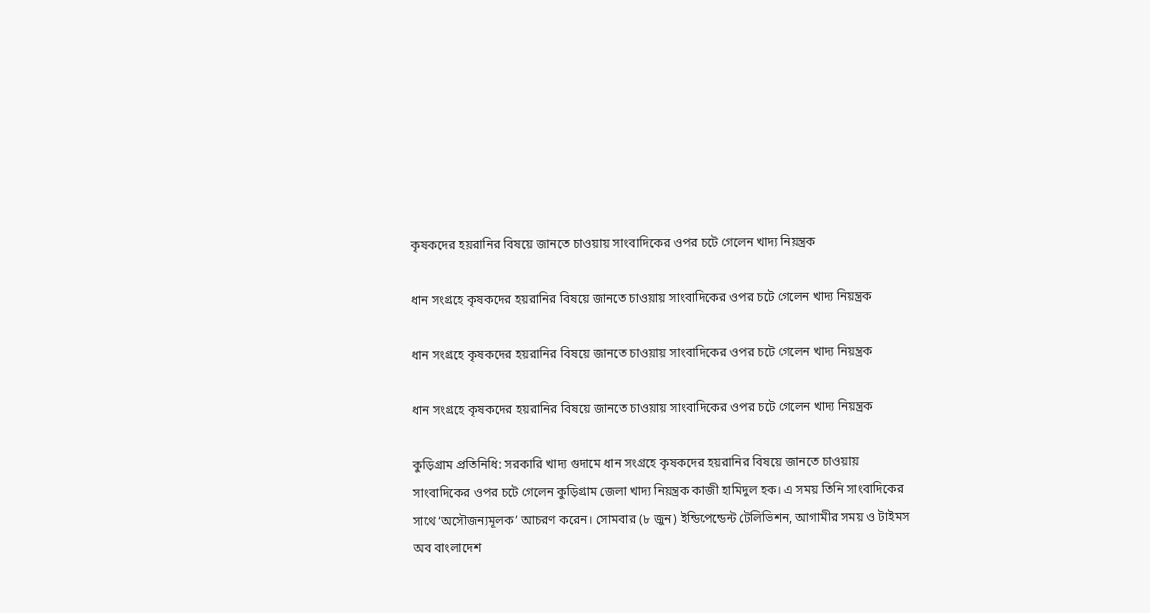কৃষকদের হয়রানির বিষয়ে জানতে চাওয়ায় সাংবাদিকের ওপর চটে গেলেন খাদ্য নিয়ন্ত্রক

ধান সংগ্রহে কৃষকদের হয়রানির বিষয়ে জানতে চাওয়ায় সাংবাদিকের ওপর চটে গেলেন খাদ্য নিয়ন্ত্রক

ধান সংগ্রহে কৃষকদের হয়রানির বিষয়ে জানতে চাওয়ায় সাংবাদিকের ওপর চটে গেলেন খাদ্য নিয়ন্ত্রক

ধান সংগ্রহে কৃষকদের হয়রানির বিষয়ে জানতে চাওয়ায় সাংবাদিকের ওপর চটে গেলেন খাদ্য নিয়ন্ত্রক

কুড়িগ্রাম প্রতিনিধি: সরকারি খাদ্য গুদামে ধান সংগ্রহে কৃষকদের হয়রানির বিষয়ে জানতে চাওয়ায় সাংবাদিকের ওপর চটে গেলেন কুড়িগ্রাম জেলা খাদ্য নিয়ন্ত্রক কাজী হামিদুল হক। এ সময় তিনি সাংবাদিকের সাথে ‘অসৌজন্যমূলক’ আচরণ করেন। সোমবার (৮ জুন) ইন্ডিপেন্ডেন্ট টেলিভিশন, আগামীর সময় ও টাইমস অব বাংলাদেশ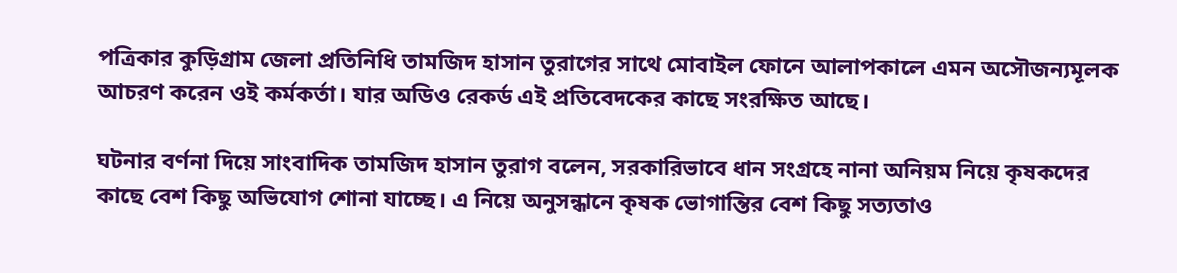পত্রিকার কুড়িগ্রাম জেলা প্রতিনিধি তামজিদ হাসান তুরাগের সাথে মোবাইল ফোনে আলাপকালে এমন অসৌজন্যমূলক আচরণ করেন ওই কর্মকর্তা। যার অডিও রেকর্ড এই প্রতিবেদকের কাছে সংরক্ষিত আছে।

ঘটনার বর্ণনা দিয়ে সাংবাদিক তামজিদ হাসান তুরাগ বলেন, সরকারিভাবে ধান সংগ্রহে নানা অনিয়ম নিয়ে কৃষকদের কাছে বেশ কিছু অভিযোগ শোনা যাচ্ছে। এ নিয়ে অনুসন্ধানে কৃষক ভোগান্তির বেশ কিছু সত্যতাও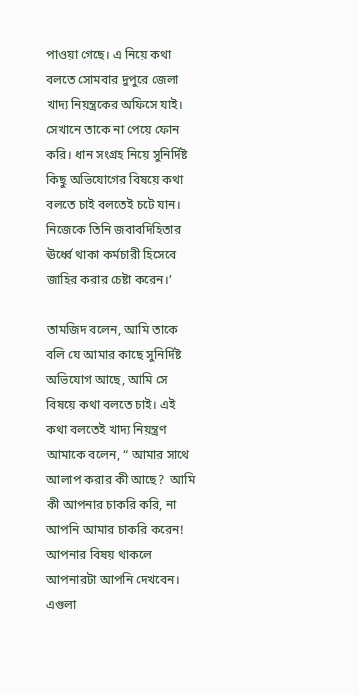পাওয়া গেছে। এ নিয়ে কথা বলতে সোমবার দুপুরে জেলা খাদ্য নিয়ন্ত্রকের অফিসে যাই। সেখানে তাকে না পেয়ে ফোন করি। ধান সংগ্রহ নিয়ে সুনির্দিষ্ট কিছু অভিযোগের বিষয়ে কথা বলতে চাই বলতেই চটে যান। নিজেকে তিনি জবাবদিহিতার ঊর্ধ্বে থাকা কর্মচারী হিসেবে জাহির করার চেষ্টা করেন।’

তামজিদ বলেন, আমি তাকে বলি যে আমার কাছে সুনির্দিষ্ট অভিযোগ আছে, আমি সে বিষয়ে কথা বলতে চাই। এই কথা বলতেই খাদ্য নিয়ন্ত্রণ আমাকে বলেন, “ আমার সাথে আলাপ করার কী আছে?  আমি কী আপনার চাকরি করি, না আপনি আমার চাকরি করেন! আপনার বিষয় থাকলে আপনারটা আপনি দেখবেন। এগুলা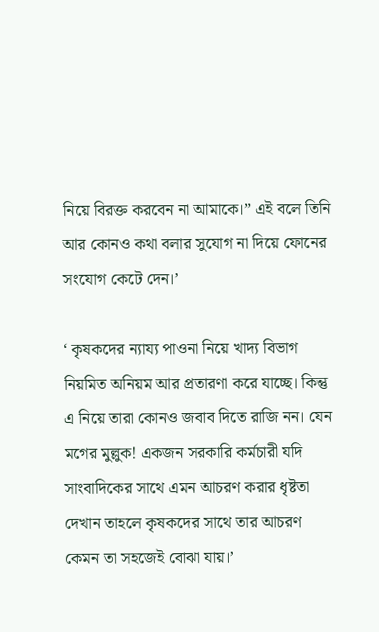নিয়ে বিরক্ত করবেন না আমাকে।” এই বলে তিনি আর কোনও কথা বলার সুযোগ না দিয়ে ফোনের সংযোগ কেটে দেন।’

‘ কৃষকদের ন্যায্য পাওনা নিয়ে খাদ্য বিভাগ নিয়মিত অনিয়ম আর প্রতারণা করে যাচ্ছে। কিন্তু এ নিয়ে তারা কোনও জবাব দিতে রাজি নন। যেন মগের মুল্লুক! একজন সরকারি কর্মচারী যদি সাংবাদিকের সাথে এমন আচরণ করার ধৃষ্টতা দেখান তাহলে কৃষকদের সাথে তার আচরণ কেমন তা সহজেই বোঝা যায়।’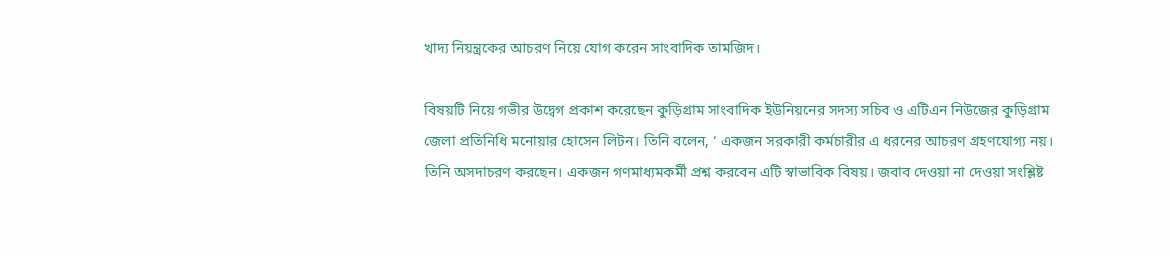খাদ্য নিয়ন্ত্রকের আচরণ নিয়ে যোগ করেন সাংবাদিক তামজিদ।

বিষয়টি নিয়ে গভীর উদ্বেগ প্রকাশ করেছেন কুড়িগ্রাম সাংবাদিক ইউনিয়নের সদস্য সচিব ও এটিএন নিউজের কুড়িগ্রাম জেলা প্রতিনিধি মনোয়ার হোসেন লিটন। তিনি বলেন, ‘ একজন সরকারী কর্মচারীর এ ধরনের আচরণ গ্রহণযোগ্য নয়। তিনি অসদাচরণ করছেন। একজন গণমাধ্যমকর্মী প্রশ্ন করবেন এটি স্বাভাবিক বিষয়। জবাব দেওয়া না দেওয়া সংশ্লিষ্ট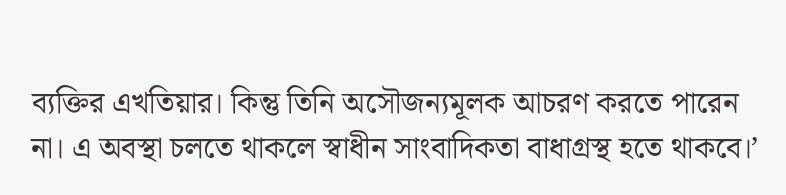ব্যক্তির এখতিয়ার। কিন্তু তিনি অসৌজন্যমূলক আচরণ করতে পারেন না। এ অবস্থা চলতে থাকলে স্বাধীন সাংবাদিকতা বাধাগ্রস্থ হতে থাকবে।’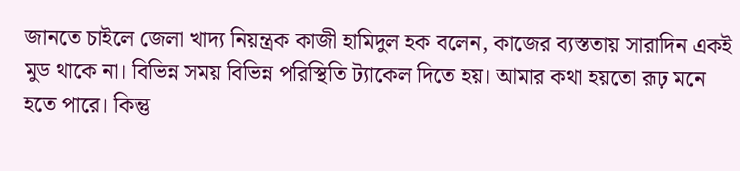জানতে চাইলে জেলা খাদ্য নিয়ন্ত্রক কাজী হামিদুল হক বলেন, কাজের ব্যস্ততায় সারাদিন একই মুড থাকে না। বিভিন্ন সময় বিভিন্ন পরিস্থিতি ট্যাকেল দিতে হয়। আমার কথা হয়তো রূঢ় মনে হতে পারে। কিন্তু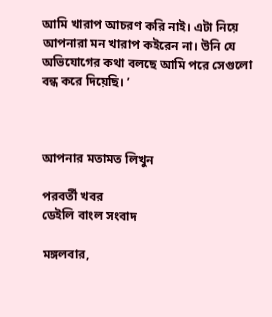আমি খারাপ আচরণ করি নাই। এটা নিয়ে আপনারা মন খারাপ কইরেন না। উনি যে অভিযোগের কথা বলছে আমি পরে সেগুলো বন্ধ করে দিয়েছি। ’



আপনার মতামত লিখুন

পরবর্তী খবর
ডেইলি বাংল সংবাদ

মঙ্গলবার,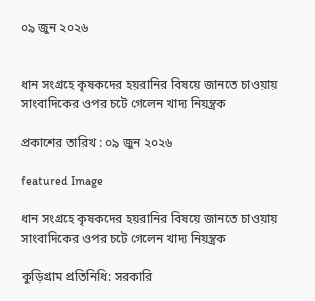০৯ জুন ২০২৬


ধান সংগ্রহে কৃষকদের হয়রানির বিষয়ে জানতে চাওয়ায় সাংবাদিকের ওপর চটে গেলেন খাদ্য নিয়ন্ত্রক

প্রকাশের তারিখ : ০৯ জুন ২০২৬

featured Image

ধান সংগ্রহে কৃষকদের হয়রানির বিষয়ে জানতে চাওয়ায় সাংবাদিকের ওপর চটে গেলেন খাদ্য নিয়ন্ত্রক

কুড়িগ্রাম প্রতিনিধি: সরকারি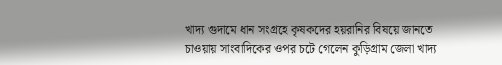খাদ্য গুদামে ধান সংগ্রহে কৃষকদের হয়রানির বিষয়ে জানতে চাওয়ায় সাংবাদিকের ওপর চটে গেলেন কুড়িগ্রাম জেলা খাদ্য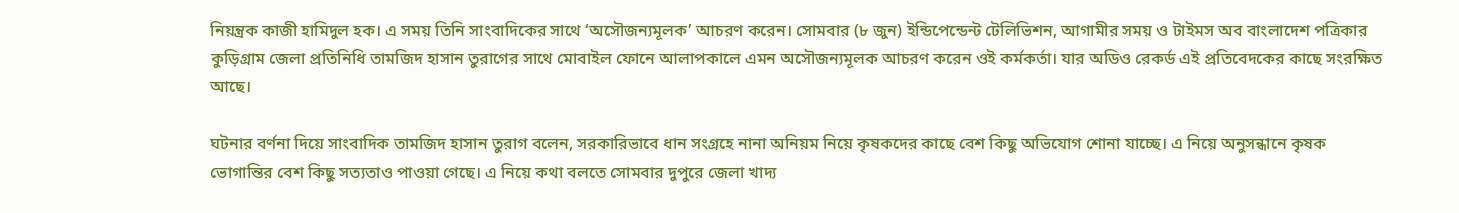নিয়ন্ত্রক কাজী হামিদুল হক। এ সময় তিনি সাংবাদিকের সাথে ‘অসৌজন্যমূলক’ আচরণ করেন। সোমবার (৮ জুন) ইন্ডিপেন্ডেন্ট টেলিভিশন, আগামীর সময় ও টাইমস অব বাংলাদেশ পত্রিকার কুড়িগ্রাম জেলা প্রতিনিধি তামজিদ হাসান তুরাগের সাথে মোবাইল ফোনে আলাপকালে এমন অসৌজন্যমূলক আচরণ করেন ওই কর্মকর্তা। যার অডিও রেকর্ড এই প্রতিবেদকের কাছে সংরক্ষিত আছে।

ঘটনার বর্ণনা দিয়ে সাংবাদিক তামজিদ হাসান তুরাগ বলেন, সরকারিভাবে ধান সংগ্রহে নানা অনিয়ম নিয়ে কৃষকদের কাছে বেশ কিছু অভিযোগ শোনা যাচ্ছে। এ নিয়ে অনুসন্ধানে কৃষক ভোগান্তির বেশ কিছু সত্যতাও পাওয়া গেছে। এ নিয়ে কথা বলতে সোমবার দুপুরে জেলা খাদ্য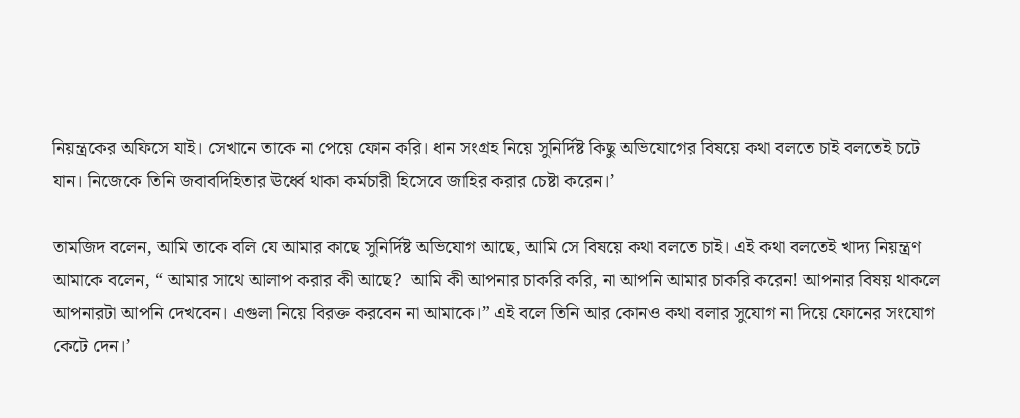নিয়ন্ত্রকের অফিসে যাই। সেখানে তাকে না পেয়ে ফোন করি। ধান সংগ্রহ নিয়ে সুনির্দিষ্ট কিছু অভিযোগের বিষয়ে কথা বলতে চাই বলতেই চটে যান। নিজেকে তিনি জবাবদিহিতার ঊর্ধ্বে থাকা কর্মচারী হিসেবে জাহির করার চেষ্টা করেন।’

তামজিদ বলেন, আমি তাকে বলি যে আমার কাছে সুনির্দিষ্ট অভিযোগ আছে, আমি সে বিষয়ে কথা বলতে চাই। এই কথা বলতেই খাদ্য নিয়ন্ত্রণ আমাকে বলেন, “ আমার সাথে আলাপ করার কী আছে?  আমি কী আপনার চাকরি করি, না আপনি আমার চাকরি করেন! আপনার বিষয় থাকলে আপনারটা আপনি দেখবেন। এগুলা নিয়ে বিরক্ত করবেন না আমাকে।” এই বলে তিনি আর কোনও কথা বলার সুযোগ না দিয়ে ফোনের সংযোগ কেটে দেন।’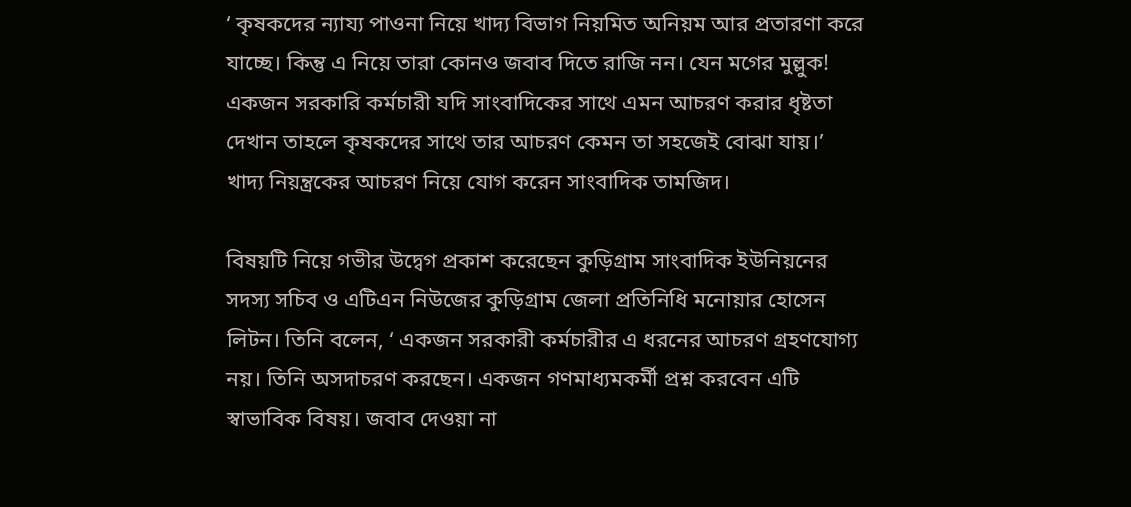‘ কৃষকদের ন্যায্য পাওনা নিয়ে খাদ্য বিভাগ নিয়মিত অনিয়ম আর প্রতারণা করে যাচ্ছে। কিন্তু এ নিয়ে তারা কোনও জবাব দিতে রাজি নন। যেন মগের মুল্লুক! একজন সরকারি কর্মচারী যদি সাংবাদিকের সাথে এমন আচরণ করার ধৃষ্টতা দেখান তাহলে কৃষকদের সাথে তার আচরণ কেমন তা সহজেই বোঝা যায়।’ খাদ্য নিয়ন্ত্রকের আচরণ নিয়ে যোগ করেন সাংবাদিক তামজিদ।

বিষয়টি নিয়ে গভীর উদ্বেগ প্রকাশ করেছেন কুড়িগ্রাম সাংবাদিক ইউনিয়নের সদস্য সচিব ও এটিএন নিউজের কুড়িগ্রাম জেলা প্রতিনিধি মনোয়ার হোসেন লিটন। তিনি বলেন, ‘ একজন সরকারী কর্মচারীর এ ধরনের আচরণ গ্রহণযোগ্য নয়। তিনি অসদাচরণ করছেন। একজন গণমাধ্যমকর্মী প্রশ্ন করবেন এটি স্বাভাবিক বিষয়। জবাব দেওয়া না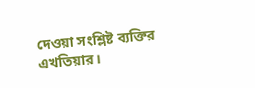দেওয়া সংশ্লিষ্ট ব্যক্তির এখতিয়ার।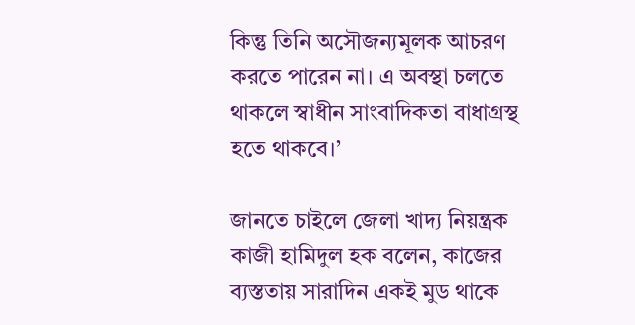কিন্তু তিনি অসৌজন্যমূলক আচরণ করতে পারেন না। এ অবস্থা চলতে থাকলে স্বাধীন সাংবাদিকতা বাধাগ্রস্থ হতে থাকবে।’

জানতে চাইলে জেলা খাদ্য নিয়ন্ত্রক কাজী হামিদুল হক বলেন, কাজের ব্যস্ততায় সারাদিন একই মুড থাকে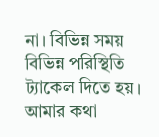না। বিভিন্ন সময় বিভিন্ন পরিস্থিতি ট্যাকেল দিতে হয়। আমার কথা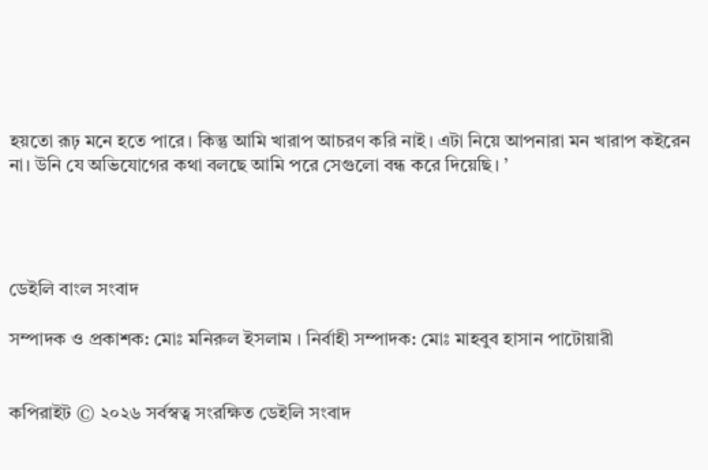হয়তো রূঢ় মনে হতে পারে। কিন্তু আমি খারাপ আচরণ করি নাই। এটা নিয়ে আপনারা মন খারাপ কইরেন না। উনি যে অভিযোগের কথা বলছে আমি পরে সেগুলো বন্ধ করে দিয়েছি। ’




ডেইলি বাংল সংবাদ

সম্পাদক ও প্রকাশক: মোঃ মনিরুল ইসলাম । নির্বাহী সম্পাদক: মোঃ মাহবুব হাসান পাটোয়ারী


কপিরাইট © ২০২৬ সর্বস্বত্ব সংরক্ষিত ডেইলি সংবাদ